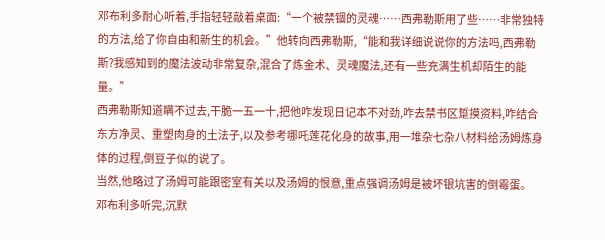邓布利多耐心听着,手指轻轻敲着桌面:“一个被禁锢的灵魂……西弗勒斯用了些……非常独特的方法,给了你自由和新生的机会。”他转向西弗勒斯,“能和我详细说说你的方法吗,西弗勒斯?我感知到的魔法波动非常复杂,混合了炼金术、灵魂魔法,还有一些充满生机却陌生的能量。”
西弗勒斯知道瞒不过去,干脆一五一十,把他咋发现日记本不对劲,咋去禁书区踅摸资料,咋结合东方净灵、重塑肉身的土法子,以及参考哪吒莲花化身的故事,用一堆杂七杂八材料给汤姆炼身体的过程,倒豆子似的说了。
当然,他略过了汤姆可能跟密室有关以及汤姆的恨意,重点强调汤姆是被坏银坑害的倒霉蛋。
邓布利多听完,沉默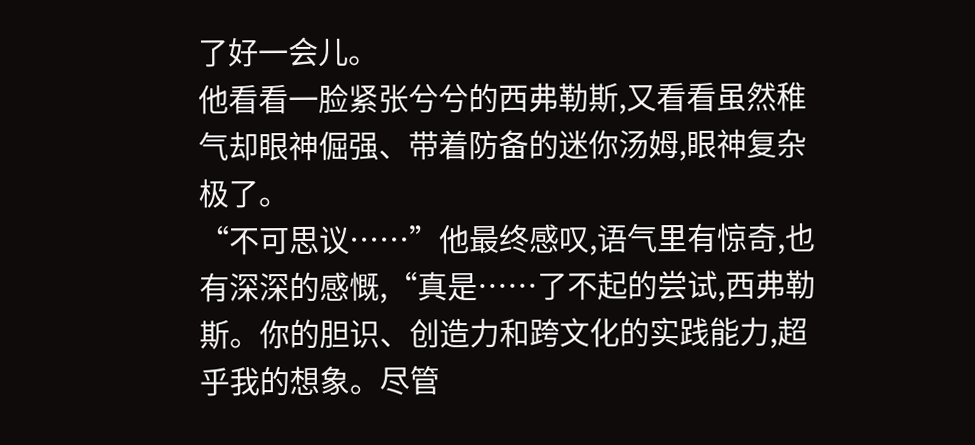了好一会儿。
他看看一脸紧张兮兮的西弗勒斯,又看看虽然稚气却眼神倔强、带着防备的迷你汤姆,眼神复杂极了。
“不可思议……”他最终感叹,语气里有惊奇,也有深深的感慨,“真是……了不起的尝试,西弗勒斯。你的胆识、创造力和跨文化的实践能力,超乎我的想象。尽管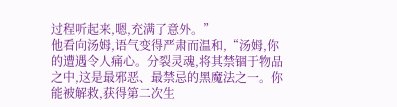过程听起来,嗯,充满了意外。”
他看向汤姆,语气变得严肃而温和,“汤姆,你的遭遇令人痛心。分裂灵魂,将其禁锢于物品之中,这是最邪恶、最禁忌的黑魔法之一。你能被解救,获得第二次生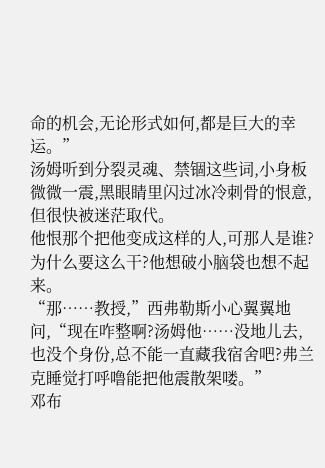命的机会,无论形式如何,都是巨大的幸运。”
汤姆听到分裂灵魂、禁锢这些词,小身板微微一震,黑眼睛里闪过冰冷刺骨的恨意,但很快被迷茫取代。
他恨那个把他变成这样的人,可那人是谁?为什么要这么干?他想破小脑袋也想不起来。
“那……教授,”西弗勒斯小心翼翼地问,“现在咋整啊?汤姆他……没地儿去,也没个身份,总不能一直藏我宿舍吧?弗兰克睡觉打呼噜能把他震散架喽。”
邓布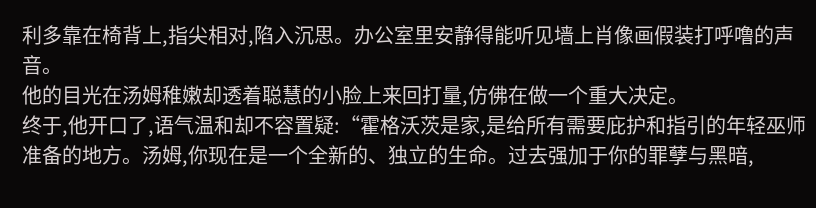利多靠在椅背上,指尖相对,陷入沉思。办公室里安静得能听见墙上肖像画假装打呼噜的声音。
他的目光在汤姆稚嫩却透着聪慧的小脸上来回打量,仿佛在做一个重大决定。
终于,他开口了,语气温和却不容置疑:“霍格沃茨是家,是给所有需要庇护和指引的年轻巫师准备的地方。汤姆,你现在是一个全新的、独立的生命。过去强加于你的罪孽与黑暗,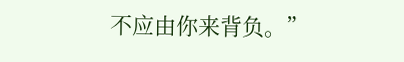不应由你来背负。”